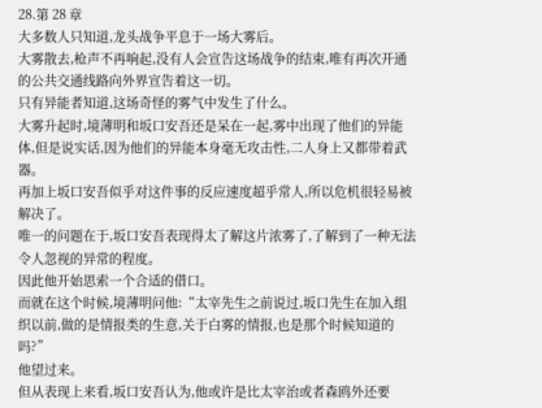28.第 28 章
大多数人只知道,龙头战争平息于一场大雾后。
大雾散去,枪声不再响起,没有人会宣告这场战争的结束,唯有再次开通的公共交通线路向外界宣告着这一切。
只有异能者知道,这场奇怪的雾气中发生了什么。
大雾升起时,境薄明和坂口安吾还是呆在一起,雾中出现了他们的异能体,但是说实话,因为他们的异能本身毫无攻击性,二人身上又都带着武器。
再加上坂口安吾似乎对这件事的反应速度超乎常人,所以危机很轻易被解决了。
唯一的问题在于,坂口安吾表现得太了解这片浓雾了,了解到了一种无法令人忽视的异常的程度。
因此他开始思索一个合适的借口。
而就在这个时候,境薄明问他:“太宰先生之前说过,坂口先生在加入组织以前,做的是情报类的生意,关于白雾的情报,也是那个时候知道的吗?”
他望过来。
但从表现上来看,坂口安吾认为,他或许是比太宰治或者森鸥外还要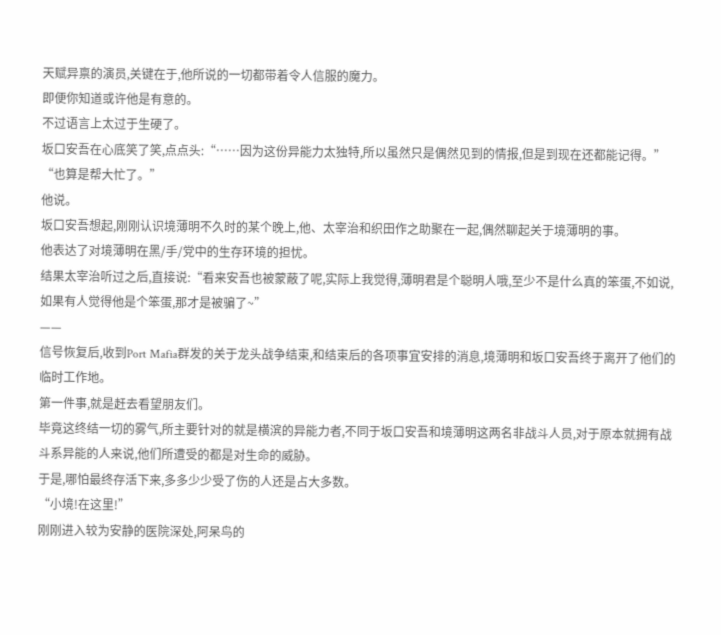天赋异禀的演员,关键在于,他所说的一切都带着令人信服的魔力。
即便你知道或许他是有意的。
不过语言上太过于生硬了。
坂口安吾在心底笑了笑,点点头:“……因为这份异能力太独特,所以虽然只是偶然见到的情报,但是到现在还都能记得。”
“也算是帮大忙了。”
他说。
坂口安吾想起,刚刚认识境薄明不久时的某个晚上,他、太宰治和织田作之助聚在一起,偶然聊起关于境薄明的事。
他表达了对境薄明在黑/手/党中的生存环境的担忧。
结果太宰治听过之后,直接说:“看来安吾也被蒙蔽了呢,实际上我觉得,薄明君是个聪明人哦,至少不是什么真的笨蛋,不如说,如果有人觉得他是个笨蛋,那才是被骗了~”
——
信号恢复后,收到Port Mafia群发的关于龙头战争结束,和结束后的各项事宜安排的消息,境薄明和坂口安吾终于离开了他们的临时工作地。
第一件事,就是赶去看望朋友们。
毕竟这终结一切的雾气,所主要针对的就是横滨的异能力者,不同于坂口安吾和境薄明这两名非战斗人员,对于原本就拥有战斗系异能的人来说,他们所遭受的都是对生命的威胁。
于是,哪怕最终存活下来,多多少少受了伤的人还是占大多数。
“小境!在这里!”
刚刚进入较为安静的医院深处,阿呆鸟的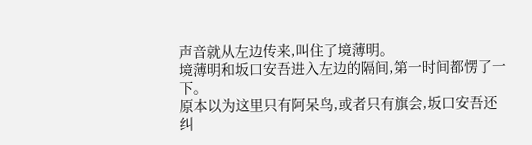声音就从左边传来,叫住了境薄明。
境薄明和坂口安吾进入左边的隔间,第一时间都愣了一下。
原本以为这里只有阿呆鸟,或者只有旗会,坂口安吾还纠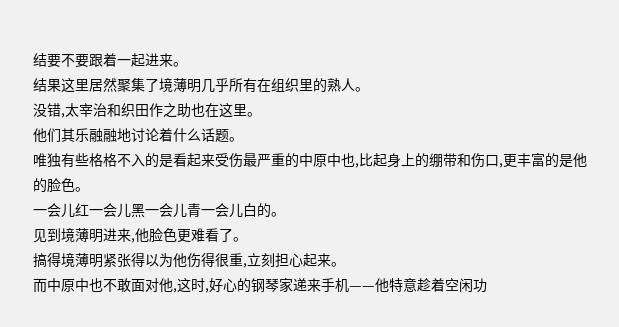结要不要跟着一起进来。
结果这里居然聚集了境薄明几乎所有在组织里的熟人。
没错,太宰治和织田作之助也在这里。
他们其乐融融地讨论着什么话题。
唯独有些格格不入的是看起来受伤最严重的中原中也,比起身上的绷带和伤口,更丰富的是他的脸色。
一会儿红一会儿黑一会儿青一会儿白的。
见到境薄明进来,他脸色更难看了。
搞得境薄明紧张得以为他伤得很重,立刻担心起来。
而中原中也不敢面对他,这时,好心的钢琴家递来手机——他特意趁着空闲功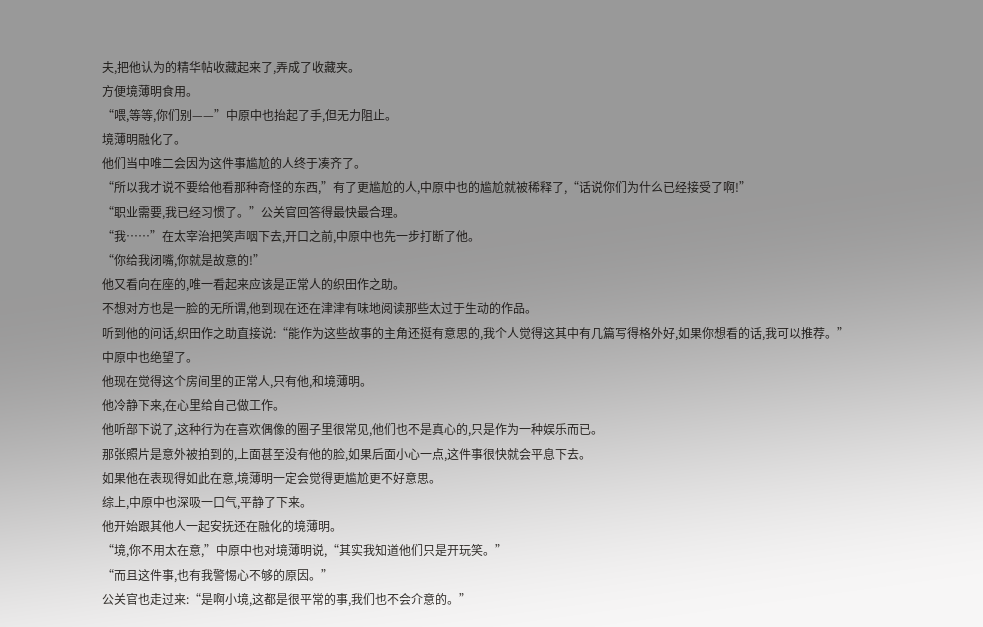夫,把他认为的精华帖收藏起来了,弄成了收藏夹。
方便境薄明食用。
“喂,等等,你们别——”中原中也抬起了手,但无力阻止。
境薄明融化了。
他们当中唯二会因为这件事尴尬的人终于凑齐了。
“所以我才说不要给他看那种奇怪的东西,”有了更尴尬的人,中原中也的尴尬就被稀释了,“话说你们为什么已经接受了啊!”
“职业需要,我已经习惯了。”公关官回答得最快最合理。
“我……”在太宰治把笑声咽下去,开口之前,中原中也先一步打断了他。
“你给我闭嘴,你就是故意的!”
他又看向在座的,唯一看起来应该是正常人的织田作之助。
不想对方也是一脸的无所谓,他到现在还在津津有味地阅读那些太过于生动的作品。
听到他的问话,织田作之助直接说:“能作为这些故事的主角还挺有意思的,我个人觉得这其中有几篇写得格外好,如果你想看的话,我可以推荐。”
中原中也绝望了。
他现在觉得这个房间里的正常人,只有他,和境薄明。
他冷静下来,在心里给自己做工作。
他听部下说了,这种行为在喜欢偶像的圈子里很常见,他们也不是真心的,只是作为一种娱乐而已。
那张照片是意外被拍到的,上面甚至没有他的脸,如果后面小心一点,这件事很快就会平息下去。
如果他在表现得如此在意,境薄明一定会觉得更尴尬更不好意思。
综上,中原中也深吸一口气,平静了下来。
他开始跟其他人一起安抚还在融化的境薄明。
“境,你不用太在意,”中原中也对境薄明说,“其实我知道他们只是开玩笑。”
“而且这件事,也有我警惕心不够的原因。”
公关官也走过来:“是啊小境,这都是很平常的事,我们也不会介意的。”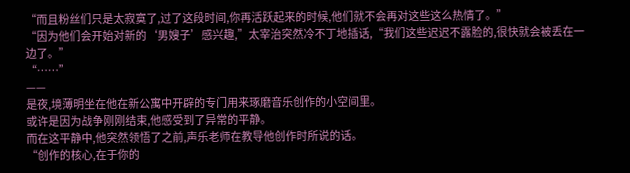“而且粉丝们只是太寂寞了,过了这段时间,你再活跃起来的时候,他们就不会再对这些这么热情了。”
“因为他们会开始对新的‘男嫂子’感兴趣,”太宰治突然冷不丁地插话,“我们这些迟迟不露脸的,很快就会被丢在一边了。”
“……”
——
是夜,境薄明坐在他在新公寓中开辟的专门用来琢磨音乐创作的小空间里。
或许是因为战争刚刚结束,他感受到了异常的平静。
而在这平静中,他突然领悟了之前,声乐老师在教导他创作时所说的话。
“创作的核心,在于你的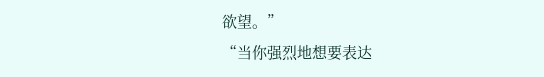欲望。”
“当你强烈地想要表达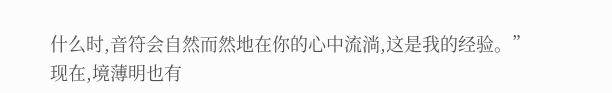什么时,音符会自然而然地在你的心中流淌,这是我的经验。”
现在,境薄明也有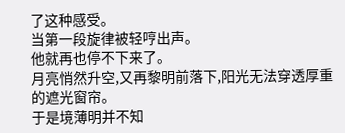了这种感受。
当第一段旋律被轻哼出声。
他就再也停不下来了。
月亮悄然升空,又再黎明前落下,阳光无法穿透厚重的遮光窗帘。
于是境薄明并不知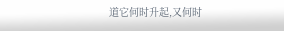道它何时升起,又何时